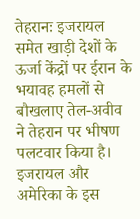तेहरानः इजरायल समेत खाड़ी देशों के ऊर्जा केंद्रों पर ईरान के भयावह हमलों से बौखलाए तेल-अवीव ने तेहरान पर भीषण पलटवार किया है। इजरायल और अमेरिका के इस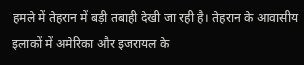हमले में तेहरान में बड़ी तबाही देखी जा रही है। तेहरान के आवासीय इलाकों में अमेरिका और इजरायल के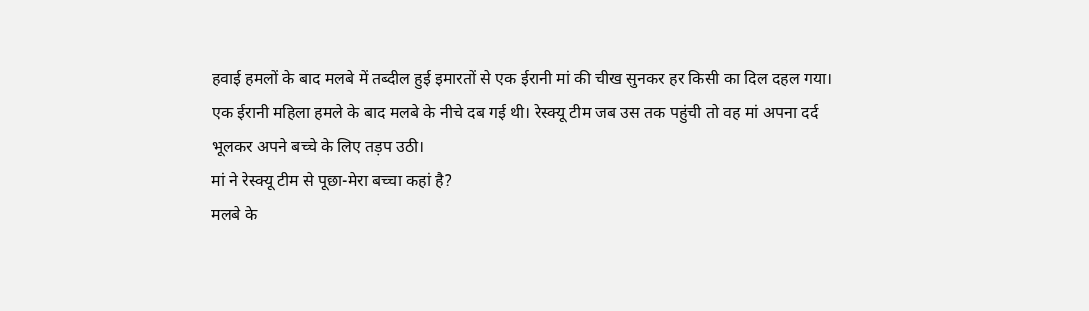हवाई हमलों के बाद मलबे में तब्दील हुई इमारतों से एक ईरानी मां की चीख सुनकर हर किसी का दिल दहल गया। एक ईरानी महिला हमले के बाद मलबे के नीचे दब गई थी। रेस्क्यू टीम जब उस तक पहुंची तो वह मां अपना दर्द भूलकर अपने बच्चे के लिए तड़प उठी।
मां ने रेस्क्यू टीम से पूछा-मेरा बच्चा कहां है?
मलबे के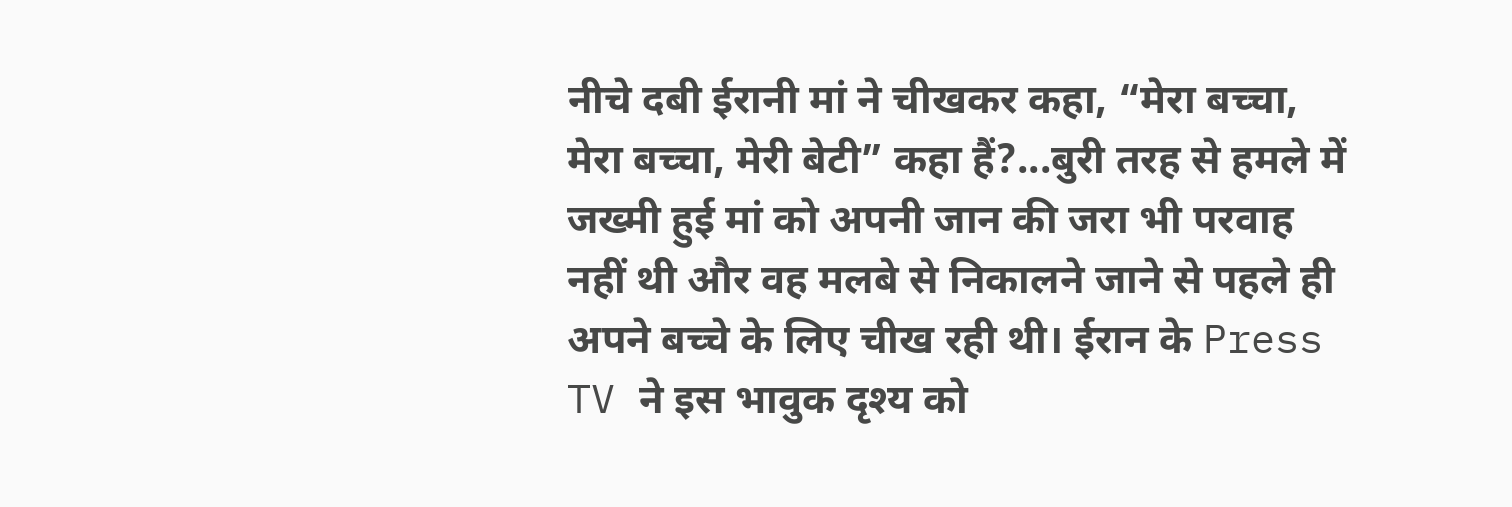नीचे दबी ईरानी मां ने चीखकर कहा, “मेरा बच्चा, मेरा बच्चा, मेरी बेटी” कहा हैं?...बुरी तरह से हमले में जख्मी हुई मां को अपनी जान की जरा भी परवाह नहीं थी और वह मलबे से निकालने जाने से पहले ही अपने बच्चे के लिए चीख रही थी। ईरान के Press TV ने इस भावुक दृश्य को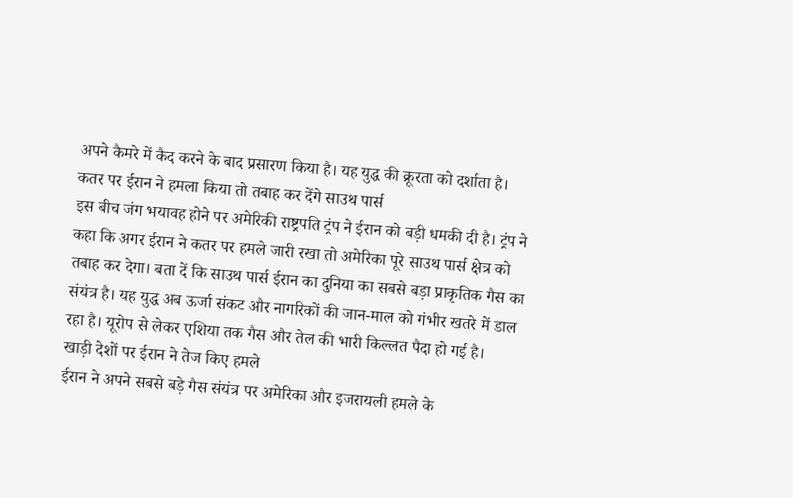अपने कैमरे में कैद करने के बाद प्रसारण किया है। यह युद्ध की क्रूरता को दर्शाता है।
कतर पर ईरान ने हमला किया तो तबाह कर देंगे साउथ पार्स
इस बीच जंग भयावह होने पर अमेरिकी राष्ट्रपति ट्रंप ने ईरान को बड़ी धमकी दी है। ट्रंप ने कहा कि अगर ईरान ने कतर पर हमले जारी रखा तो अमेरिका पूरे साउथ पार्स क्षेत्र को तबाह कर देगा। बता दें कि साउथ पार्स ईरान का दुनिया का सबसे बड़ा प्राकृतिक गैस का संयंत्र है। यह युद्ध अब ऊर्जा संकट और नागरिकों की जान-माल को गंभीर खतरे में डाल रहा है। यूरोप से लेकर एशिया तक गैस और तेल की भारी किल्लत पैदा हो गई है।
खाड़ी देशों पर ईरान ने तेज किए हमले
ईरान ने अपने सबसे बड़े गैस संयंत्र पर अमेरिका और इजरायली हमले के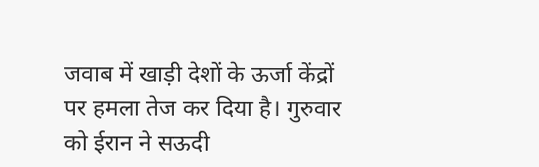जवाब में खाड़ी देशों के ऊर्जा केंद्रों पर हमला तेज कर दिया है। गुरुवार को ईरान ने सऊदी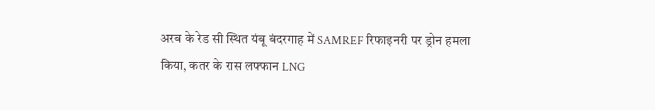अरब के रेड सी स्थित यंबू बंदरगाह में SAMREF रिफाइनरी पर ड्रोन हमला किया, कतर के रास लफ्फान LNG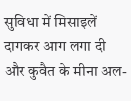सुविधा में मिसाइलें दागकर आग लगा दी और कुवैत के मीना अल-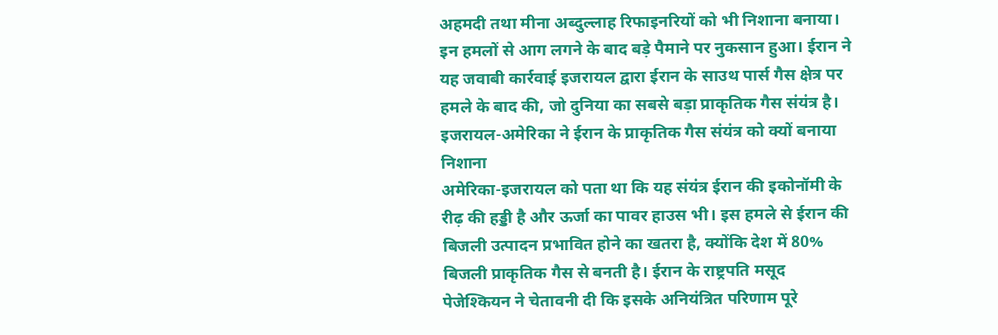अहमदी तथा मीना अब्दुल्लाह रिफाइनरियों को भी निशाना बनाया। इन हमलों से आग लगने के बाद बड़े पैमाने पर नुकसान हुआ। ईरान ने यह जवाबी कार्रवाई इजरायल द्वारा ईरान के साउथ पार्स गैस क्षेत्र पर हमले के बाद की, जो दुनिया का सबसे बड़ा प्राकृतिक गैस संयंत्र है।
इजरायल-अमेरिका ने ईरान के प्राकृतिक गैस संयंत्र को क्यों बनाया निशाना
अमेरिका-इजरायल को पता था कि यह संयंत्र ईरान की इकोनॉमी के रीढ़ की हड्डी है और ऊर्जा का पावर हाउस भी। इस हमले से ईरान की बिजली उत्पादन प्रभावित होने का खतरा है, क्योंकि देश में 80% बिजली प्राकृतिक गैस से बनती है। ईरान के राष्ट्रपति मसूद पेजेश्कियन ने चेतावनी दी कि इसके अनियंत्रित परिणाम पूरे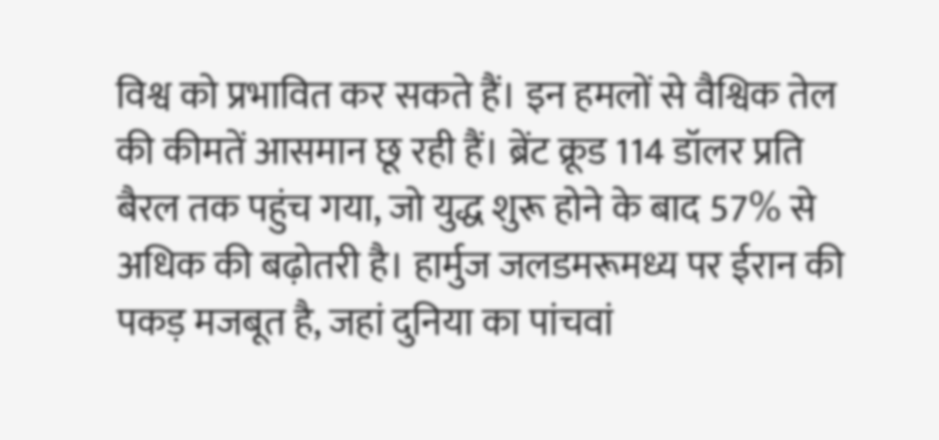विश्व को प्रभावित कर सकते हैं। इन हमलों से वैश्विक तेल की कीमतें आसमान छू रही हैं। ब्रेंट क्रूड 114 डॉलर प्रति बैरल तक पहुंच गया, जो युद्ध शुरू होने के बाद 57% से अधिक की बढ़ोतरी है। हार्मुज जलडमरूमध्य पर ईरान की पकड़ मजबूत है, जहां दुनिया का पांचवां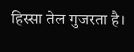हिस्सा तेल गुजरता है।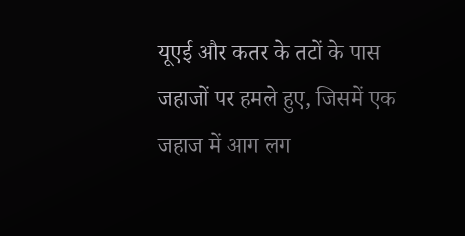यूएई और कतर के तटों के पास जहाजों पर हमले हुए, जिसमें एक जहाज में आग लग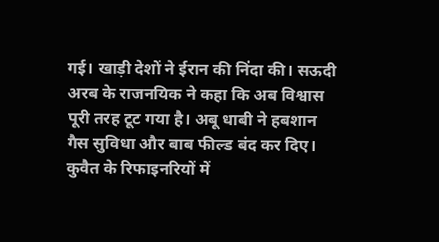गई। खाड़ी देशों ने ईरान की निंदा की। सऊदी अरब के राजनयिक ने कहा कि अब विश्वास पूरी तरह टूट गया है। अबू धाबी ने हबशान गैस सुविधा और बाब फील्ड बंद कर दिए। कुवैत के रिफाइनरियों में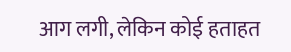आग लगी, लेकिन कोई हताहत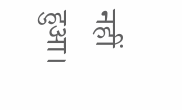नहीं हुआ।